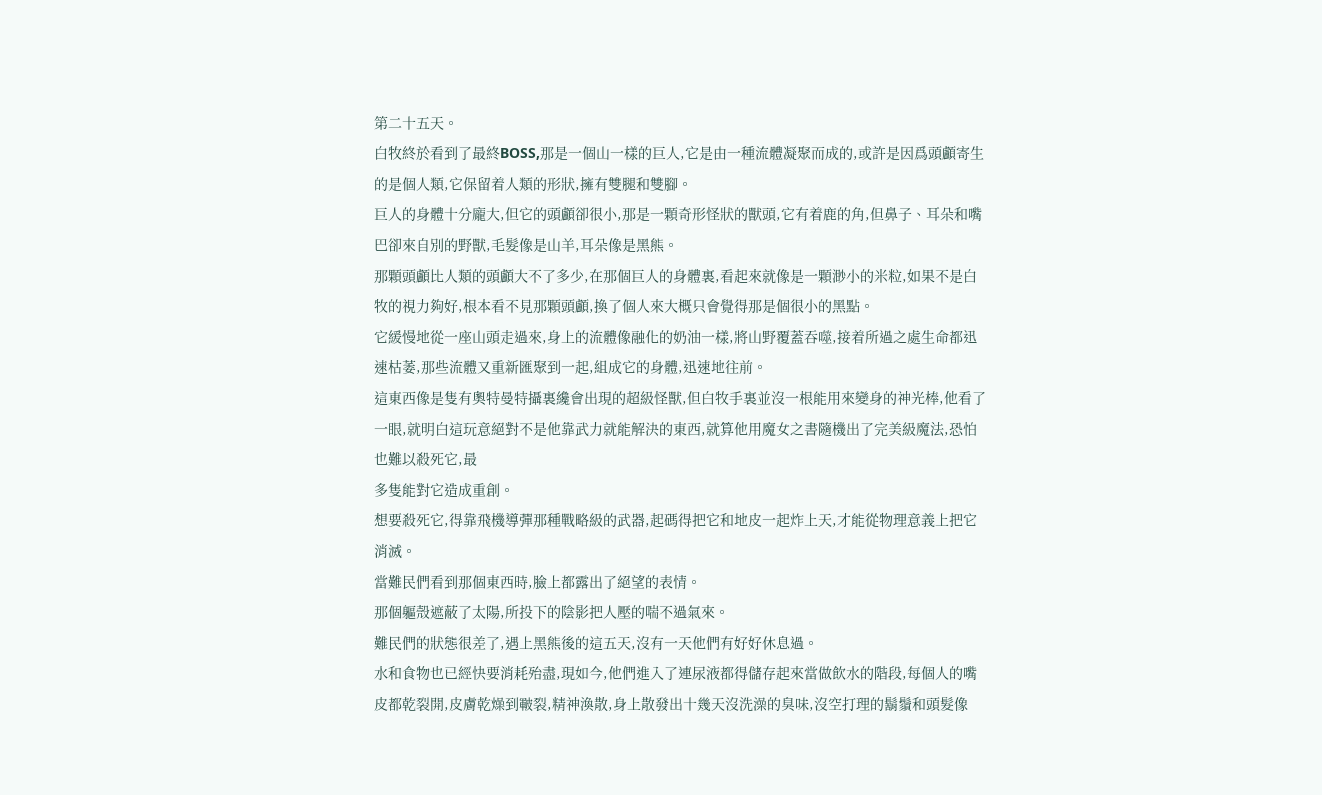第二十五天。
白牧終於看到了最終BOSS,那是一個山一樣的巨人,它是由一種流體凝聚而成的,或許是因爲頭顱寄生的是個人類,它保留着人類的形狀,擁有雙腿和雙腳。
巨人的身體十分龐大,但它的頭顱卻很小,那是一顆奇形怪狀的獸頭,它有着鹿的角,但鼻子、耳朵和嘴巴卻來自別的野獸,毛髮像是山羊,耳朵像是黑熊。
那顆頭顱比人類的頭顱大不了多少,在那個巨人的身體裏,看起來就像是一顆渺小的米粒,如果不是白牧的視力夠好,根本看不見那顆頭顱,換了個人來大概只會覺得那是個很小的黑點。
它緩慢地從一座山頭走過來,身上的流體像融化的奶油一樣,將山野覆蓋吞噬,接着所過之處生命都迅速枯萎,那些流體又重新匯聚到一起,組成它的身體,迅速地往前。
這東西像是隻有奧特曼特攝裏纔會出現的超級怪獸,但白牧手裏並沒一根能用來變身的神光棒,他看了一眼,就明白這玩意絕對不是他靠武力就能解決的東西,就算他用魔女之書隨機出了完美級魔法,恐怕也難以殺死它,最
多隻能對它造成重創。
想要殺死它,得靠飛機導彈那種戰略級的武器,起碼得把它和地皮一起炸上天,才能從物理意義上把它消滅。
當難民們看到那個東西時,臉上都露出了絕望的表情。
那個軀殼遮蔽了太陽,所投下的陰影把人壓的喘不過氣來。
難民們的狀態很差了,遇上黑熊後的這五天,沒有一天他們有好好休息過。
水和食物也已經快要消耗殆盡,現如今,他們進入了連尿液都得儲存起來當做飲水的階段,每個人的嘴皮都乾裂開,皮膚乾燥到皸裂,精神渙散,身上散發出十幾天沒洗澡的臭味,沒空打理的鬍鬚和頭髮像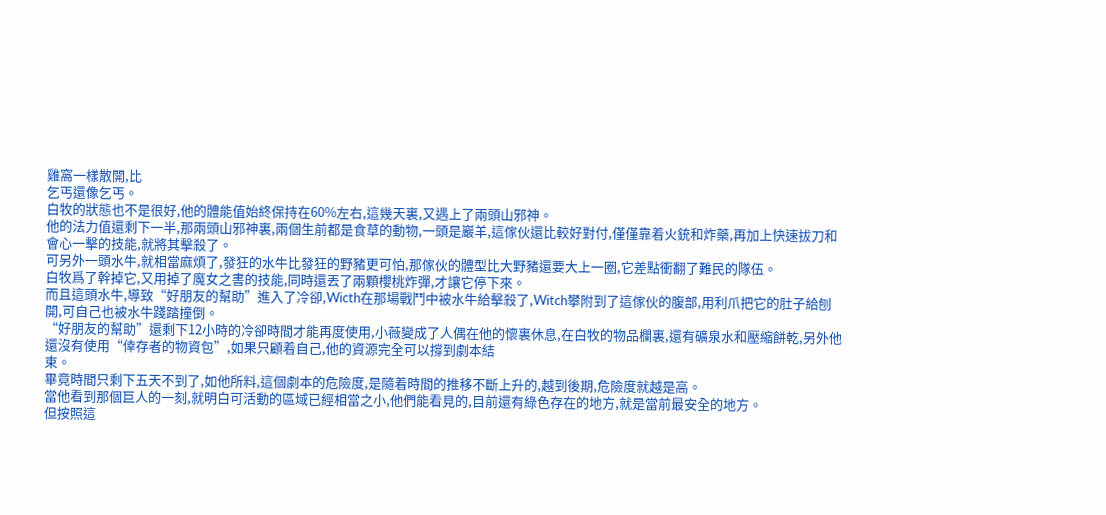雞窩一樣散開,比
乞丐還像乞丐。
白牧的狀態也不是很好,他的體能值始終保持在60%左右,這幾天裏,又遇上了兩頭山邪神。
他的法力值還剩下一半,那兩頭山邪神裏,兩個生前都是食草的動物,一頭是巖羊,這傢伙還比較好對付,僅僅靠着火銃和炸藥,再加上快速拔刀和會心一擊的技能,就將其擊殺了。
可另外一頭水牛,就相當麻煩了,發狂的水牛比發狂的野豬更可怕,那傢伙的體型比大野豬還要大上一圈,它差點衝翻了難民的隊伍。
白牧爲了幹掉它,又用掉了魔女之書的技能,同時還丟了兩顆櫻桃炸彈,才讓它停下來。
而且這頭水牛,導致“好朋友的幫助”進入了冷卻,Wicth在那場戰鬥中被水牛給擊殺了,Witch攀附到了這傢伙的腹部,用利爪把它的肚子給刨開,可自己也被水牛踐踏撞倒。
“好朋友的幫助”還剩下12小時的冷卻時間才能再度使用,小薇變成了人偶在他的懷裏休息,在白牧的物品欄裏,還有礦泉水和壓縮餅乾,另外他還沒有使用“倖存者的物資包”,如果只顧着自己,他的資源完全可以撐到劇本結
束。
畢竟時間只剩下五天不到了,如他所料,這個劇本的危險度,是隨着時間的推移不斷上升的,越到後期,危險度就越是高。
當他看到那個巨人的一刻,就明白可活動的區域已經相當之小,他們能看見的,目前還有綠色存在的地方,就是當前最安全的地方。
但按照這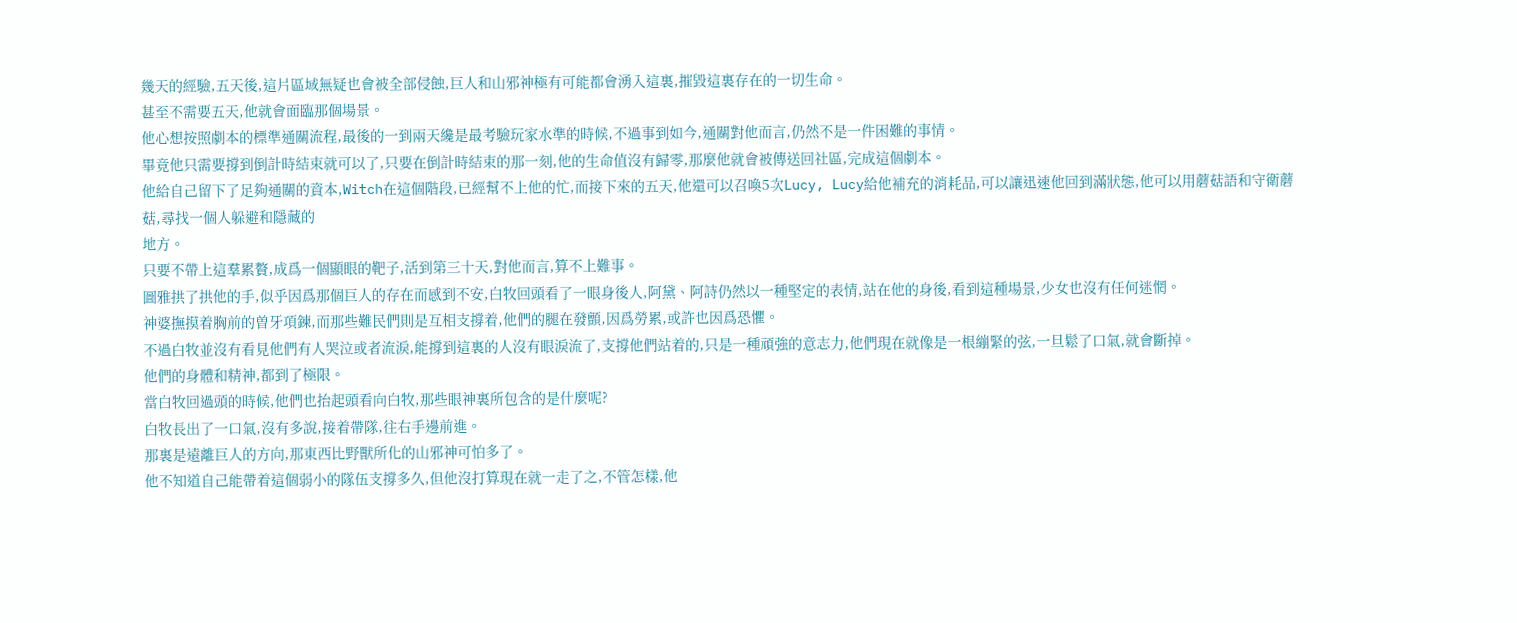幾天的經驗,五天後,這片區域無疑也會被全部侵蝕,巨人和山邪神極有可能都會湧入這裏,摧毀這裏存在的一切生命。
甚至不需要五天,他就會面臨那個場景。
他心想按照劇本的標準通關流程,最後的一到兩天纔是最考驗玩家水準的時候,不過事到如今,通關對他而言,仍然不是一件困難的事情。
畢竟他只需要撐到倒計時結束就可以了,只要在倒計時結束的那一刻,他的生命值沒有歸零,那麼他就會被傳送回社區,完成這個劇本。
他給自己留下了足夠通關的資本,Witch在這個階段,已經幫不上他的忙,而接下來的五天,他還可以召喚5次Lucy, Lucy給他補充的消耗品,可以讓迅速他回到滿狀態,他可以用蘑菇語和守衛蘑菇,尋找一個人躲避和隱藏的
地方。
只要不帶上這羣累贅,成爲一個顯眼的靶子,活到第三十天,對他而言,算不上難事。
圖雅拱了拱他的手,似乎因爲那個巨人的存在而感到不安,白牧回頭看了一眼身後人,阿黛、阿詩仍然以一種堅定的表情,站在他的身後,看到這種場景,少女也沒有任何迷惘。
神婆撫摸着胸前的曽牙項鍊,而那些難民們則是互相支撐着,他們的腿在發顫,因爲勞累,或許也因爲恐懼。
不過白牧並沒有看見他們有人哭泣或者流淚,能撐到這裏的人沒有眼淚流了,支撐他們站着的,只是一種頑強的意志力,他們現在就像是一根繃緊的弦,一旦鬆了口氣,就會斷掉。
他們的身體和精神,都到了極限。
當白牧回過頭的時候,他們也抬起頭看向白牧,那些眼神裏所包含的是什麼呢?
白牧長出了一口氣,沒有多說,接着帶隊,往右手邊前進。
那裏是遠離巨人的方向,那東西比野獸所化的山邪神可怕多了。
他不知道自己能帶着這個弱小的隊伍支撐多久,但他沒打算現在就一走了之,不管怎樣,他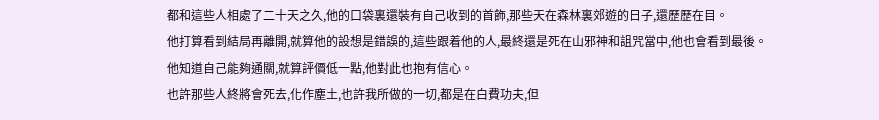都和這些人相處了二十天之久,他的口袋裏還裝有自己收到的首飾,那些天在森林裏郊遊的日子,還歷歷在目。
他打算看到結局再離開,就算他的設想是錯誤的,這些跟着他的人,最終還是死在山邪神和詛咒當中,他也會看到最後。
他知道自己能夠通關,就算評價低一點,他對此也抱有信心。
也許那些人終將會死去,化作塵土,也許我所做的一切,都是在白費功夫,但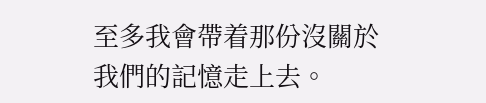至多我會帶着那份沒關於我們的記憶走上去。